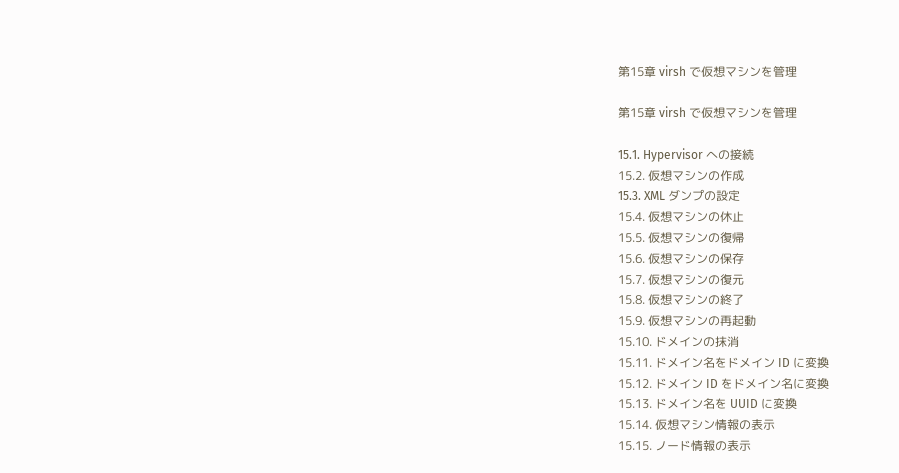第15章 virsh で仮想マシンを管理

第15章 virsh で仮想マシンを管理

15.1. Hypervisor への接続
15.2. 仮想マシンの作成
15.3. XML ダンプの設定
15.4. 仮想マシンの休止
15.5. 仮想マシンの復帰
15.6. 仮想マシンの保存
15.7. 仮想マシンの復元
15.8. 仮想マシンの終了
15.9. 仮想マシンの再起動
15.10. ドメインの抹消
15.11. ドメイン名をドメイン ID に変換
15.12. ドメイン ID をドメイン名に変換
15.13. ドメイン名を UUID に変換
15.14. 仮想マシン情報の表示
15.15. ノード情報の表示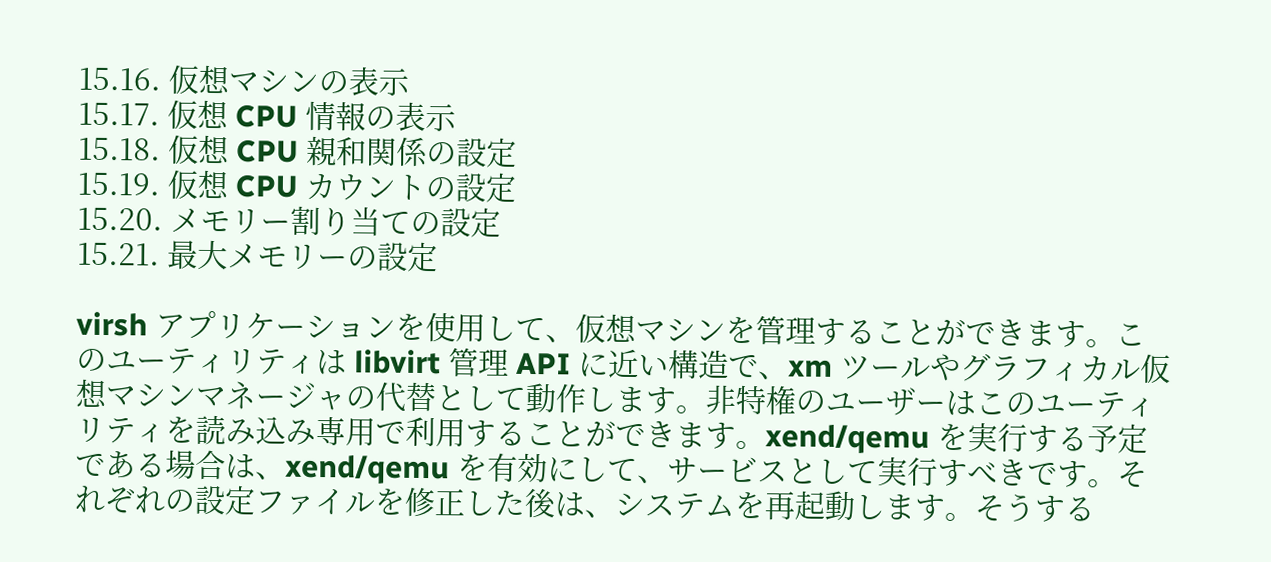15.16. 仮想マシンの表示
15.17. 仮想 CPU 情報の表示
15.18. 仮想 CPU 親和関係の設定
15.19. 仮想 CPU カウントの設定
15.20. メモリー割り当ての設定
15.21. 最大メモリーの設定

virsh アプリケーションを使用して、仮想マシンを管理することができます。このユーティリティは libvirt 管理 API に近い構造で、xm ツールやグラフィカル仮想マシンマネージャの代替として動作します。非特権のユーザーはこのユーティリティを読み込み専用で利用することができます。xend/qemu を実行する予定である場合は、xend/qemu を有効にして、サービスとして実行すべきです。それぞれの設定ファイルを修正した後は、システムを再起動します。そうする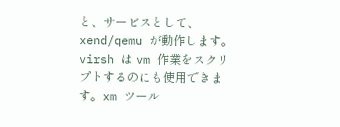と、サービスとして、xend/qemu が動作します。virsh は vm 作業をスクリプトするのにも使用できます。xm ツール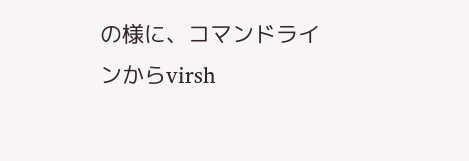の様に、コマンドラインからvirsh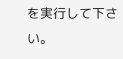を実行して下さい。